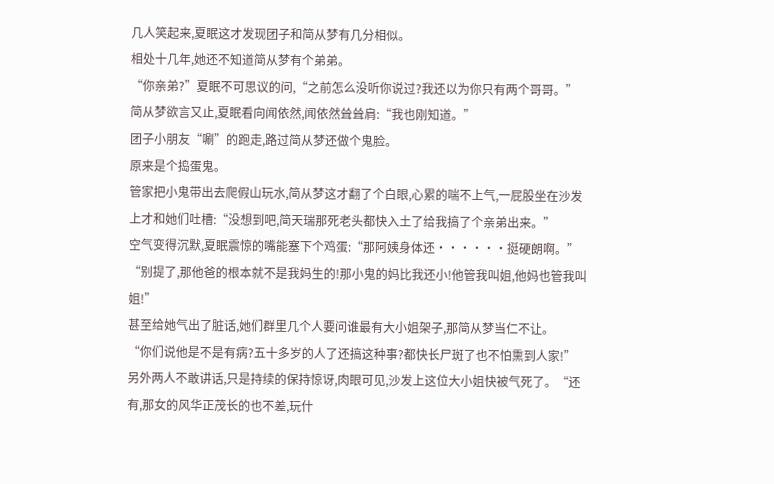几人笑起来,夏眠这才发现团子和简从梦有几分相似。
相处十几年,她还不知道简从梦有个弟弟。
“你亲弟?”夏眠不可思议的问,“之前怎么没听你说过?我还以为你只有两个哥哥。”
简从梦欲言又止,夏眠看向闻依然,闻依然耸耸肩:“我也刚知道。”
团子小朋友“唰”的跑走,路过简从梦还做个鬼脸。
原来是个捣蛋鬼。
管家把小鬼带出去爬假山玩水,简从梦这才翻了个白眼,心累的喘不上气,一屁股坐在沙发上才和她们吐槽:“没想到吧,简天瑞那死老头都快入土了给我搞了个亲弟出来。”
空气变得沉默,夏眠震惊的嘴能塞下个鸡蛋:“那阿姨身体还······挺硬朗啊。”
“别提了,那他爸的根本就不是我妈生的!那小鬼的妈比我还小!他管我叫姐,他妈也管我叫姐!”
甚至给她气出了脏话,她们群里几个人要问谁最有大小姐架子,那简从梦当仁不让。
“你们说他是不是有病?五十多岁的人了还搞这种事?都快长尸斑了也不怕熏到人家!”
另外两人不敢讲话,只是持续的保持惊讶,肉眼可见,沙发上这位大小姐快被气死了。“还有,那女的风华正茂长的也不差,玩什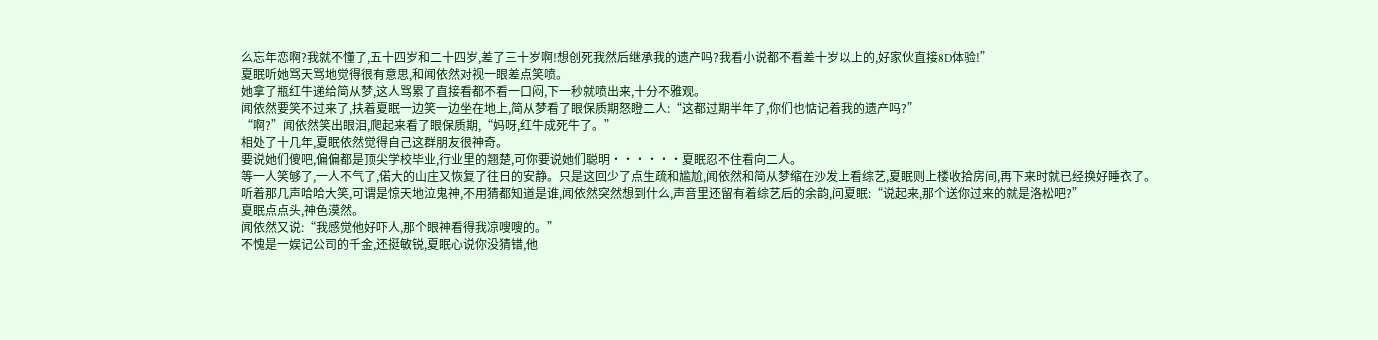么忘年恋啊?我就不懂了,五十四岁和二十四岁,差了三十岁啊!想创死我然后继承我的遗产吗?我看小说都不看差十岁以上的,好家伙直接8D体验!”
夏眠听她骂天骂地觉得很有意思,和闻依然对视一眼差点笑喷。
她拿了瓶红牛递给简从梦,这人骂累了直接看都不看一口闷,下一秒就喷出来,十分不雅观。
闻依然要笑不过来了,扶着夏眠一边笑一边坐在地上,简从梦看了眼保质期怒瞪二人:“这都过期半年了,你们也惦记着我的遗产吗?”
“啊?”闻依然笑出眼泪,爬起来看了眼保质期,“妈呀,红牛成死牛了。”
相处了十几年,夏眠依然觉得自己这群朋友很神奇。
要说她们傻吧,偏偏都是顶尖学校毕业,行业里的翘楚,可你要说她们聪明······夏眠忍不住看向二人。
等一人笑够了,一人不气了,偌大的山庄又恢复了往日的安静。只是这回少了点生疏和尴尬,闻依然和简从梦缩在沙发上看综艺,夏眠则上楼收拾房间,再下来时就已经换好睡衣了。
听着那几声哈哈大笑,可谓是惊天地泣鬼神,不用猜都知道是谁,闻依然突然想到什么,声音里还留有着综艺后的余韵,问夏眠:“说起来,那个送你过来的就是洛松吧?”
夏眠点点头,神色漠然。
闻依然又说:“我感觉他好吓人,那个眼神看得我凉嗖嗖的。”
不愧是一娱记公司的千金,还挺敏锐,夏眠心说你没猜错,他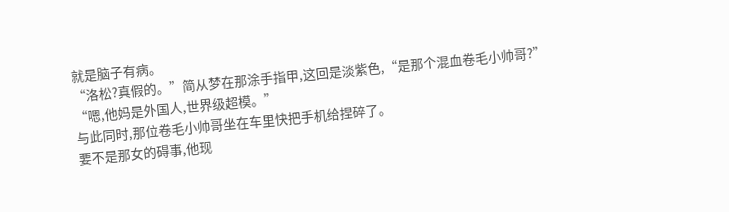就是脑子有病。
“洛松?真假的。”简从梦在那涂手指甲,这回是淡紫色,“是那个混血卷毛小帅哥?”
“嗯,他妈是外国人,世界级超模。”
与此同时,那位卷毛小帅哥坐在车里快把手机给捏碎了。
要不是那女的碍事,他现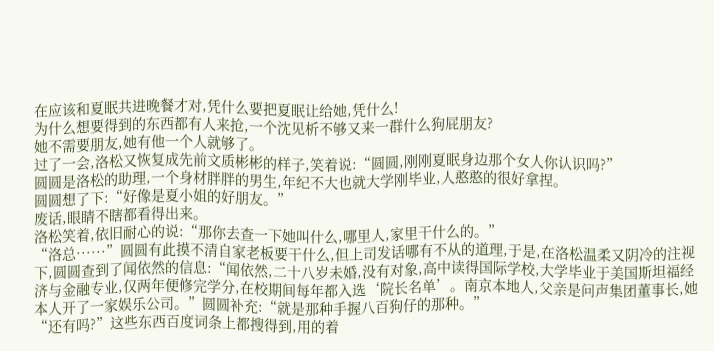在应该和夏眠共进晚餐才对,凭什么要把夏眠让给她,凭什么!
为什么想要得到的东西都有人来抢,一个沈见析不够又来一群什么狗屁朋友?
她不需要朋友,她有他一个人就够了。
过了一会,洛松又恢复成先前文质彬彬的样子,笑着说:“圆圆,刚刚夏眠身边那个女人你认识吗?”
圆圆是洛松的助理,一个身材胖胖的男生,年纪不大也就大学刚毕业,人憨憨的很好拿捏。
圆圆想了下:“好像是夏小姐的好朋友。”
废话,眼睛不瞎都看得出来。
洛松笑着,依旧耐心的说:“那你去查一下她叫什么,哪里人,家里干什么的。”
“洛总······”圆圆有此摸不清自家老板要干什么,但上司发话哪有不从的道理,于是,在洛松温柔又阴冷的注视下,圆圆查到了闻依然的信息:“闻依然,二十八岁未婚,没有对象,高中读得国际学校,大学毕业于美国斯坦福经济与金融专业,仅两年便修完学分,在校期间每年都入选‘院长名单’。南京本地人,父亲是问声集团董事长,她本人开了一家娱乐公司。”圆圆补充:“就是那种手握八百狗仔的那种。”
“还有吗?”这些东西百度词条上都搜得到,用的着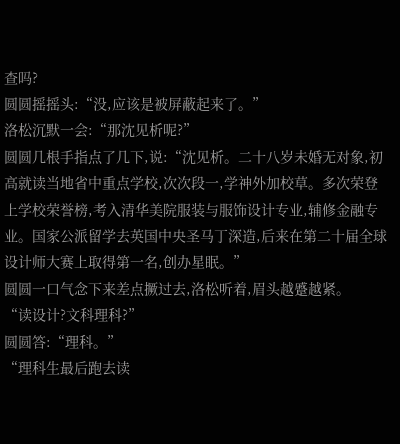查吗?
圆圆摇摇头:“没,应该是被屏蔽起来了。”
洛松沉默一会:“那沈见析呢?”
圆圆几根手指点了几下,说:“沈见析。二十八岁未婚无对象,初高就读当地省中重点学校,次次段一,学神外加校草。多次荣登上学校荣誉榜,考入清华美院服装与服饰设计专业,辅修金融专业。国家公派留学去英国中央圣马丁深造,后来在第二十届全球设计师大赛上取得第一名,创办星眠。”
圆圆一口气念下来差点撅过去,洛松听着,眉头越蹙越紧。
“读设计?文科理科?”
圆圆答:“理科。”
“理科生最后跑去读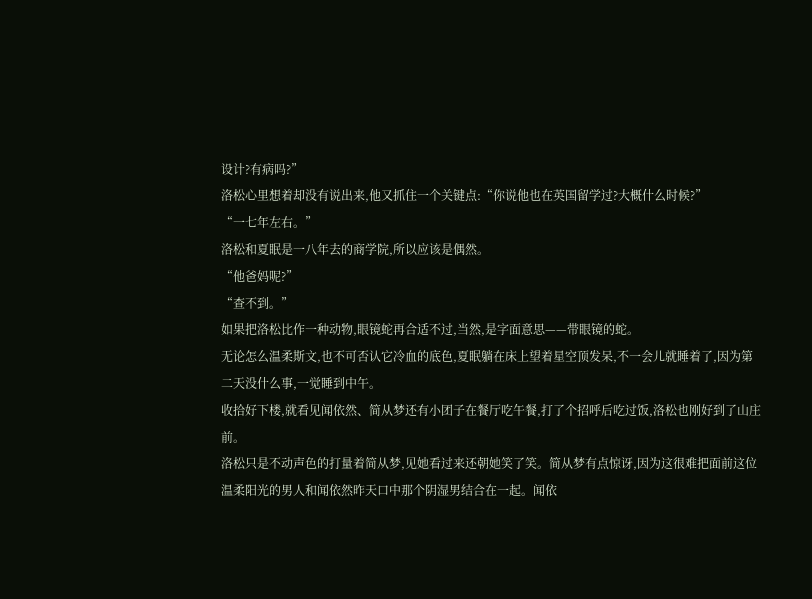设计?有病吗?”
洛松心里想着却没有说出来,他又抓住一个关键点:“你说他也在英国留学过?大概什么时候?”
“一七年左右。”
洛松和夏眠是一八年去的商学院,所以应该是偶然。
“他爸妈呢?”
“查不到。”
如果把洛松比作一种动物,眼镜蛇再合适不过,当然,是字面意思——带眼镜的蛇。
无论怎么温柔斯文,也不可否认它冷血的底色,夏眠躺在床上望着星空顶发呆,不一会儿就睡着了,因为第二天没什么事,一觉睡到中午。
收拾好下楼,就看见闻依然、简从梦还有小团子在餐厅吃午餐,打了个招呼后吃过饭,洛松也刚好到了山庄前。
洛松只是不动声色的打量着简从梦,见她看过来还朝她笑了笑。简从梦有点惊讶,因为这很难把面前这位温柔阳光的男人和闻依然昨天口中那个阴湿男结合在一起。闻依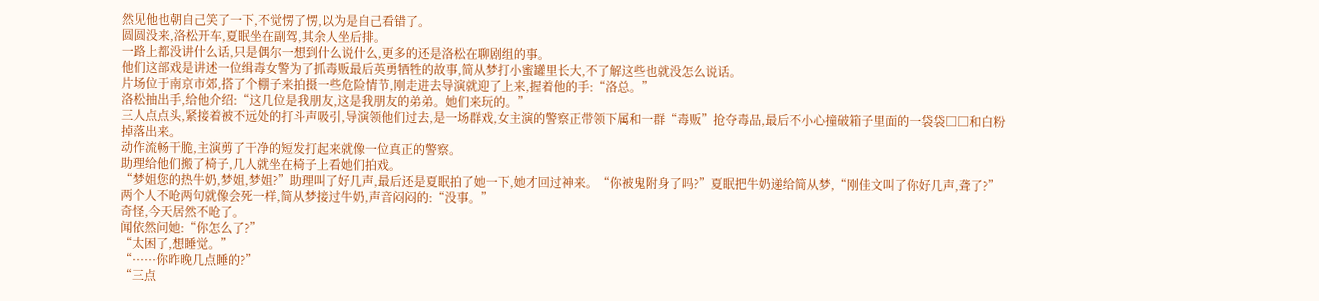然见他也朝自己笑了一下,不觉愣了愣,以为是自己看错了。
圆圆没来,洛松开车,夏眠坐在副驾,其余人坐后排。
一路上都没讲什么话,只是偶尔一想到什么说什么,更多的还是洛松在聊剧组的事。
他们这部戏是讲述一位缉毒女警为了抓毒贩最后英勇牺牲的故事,简从梦打小蜜罐里长大,不了解这些也就没怎么说话。
片场位于南京市郊,搭了个棚子来拍摄一些危险情节,刚走进去导演就迎了上来,握着他的手:“洛总。”
洛松抽出手,给他介绍:“这几位是我朋友,这是我朋友的弟弟。她们来玩的。”
三人点点头,紧接着被不远处的打斗声吸引,导演领他们过去,是一场群戏,女主演的警察正带领下属和一群“毒贩”抢夺毒品,最后不小心撞破箱子里面的一袋袋□□和白粉掉落出来。
动作流畅干脆,主演剪了干净的短发打起来就像一位真正的警察。
助理给他们搬了椅子,几人就坐在椅子上看她们拍戏。
“梦姐您的热牛奶,梦姐,梦姐?”助理叫了好几声,最后还是夏眠拍了她一下,她才回过神来。“你被鬼附身了吗?”夏眠把牛奶递给简从梦,“刚佳文叫了你好几声,聋了?”
两个人不呛两句就像会死一样,简从梦接过牛奶,声音闷闷的:“没事。”
奇怪,今天居然不呛了。
闻依然问她:“你怎么了?”
“太困了,想睡觉。”
“······你昨晚几点睡的?”
“三点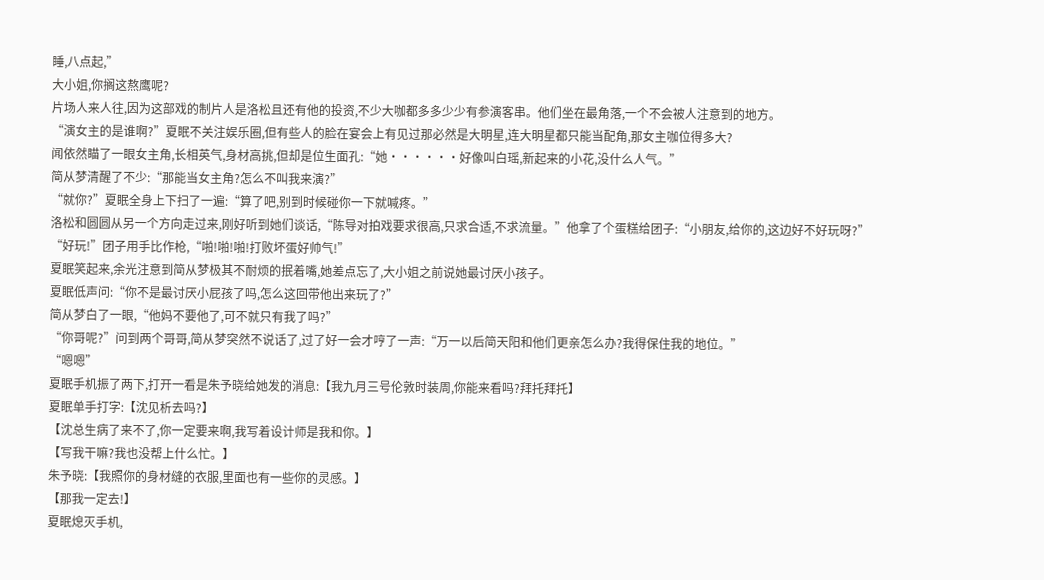睡,八点起,”
大小姐,你搁这熬鹰呢?
片场人来人往,因为这部戏的制片人是洛松且还有他的投资,不少大咖都多多少少有参演客串。他们坐在最角落,一个不会被人注意到的地方。
“演女主的是谁啊?”夏眠不关注娱乐圈,但有些人的脸在宴会上有见过那必然是大明星,连大明星都只能当配角,那女主咖位得多大?
闻依然瞄了一眼女主角,长相英气,身材高挑,但却是位生面孔:“她······好像叫白瑶,新起来的小花,没什么人气。”
简从梦清醒了不少:“那能当女主角?怎么不叫我来演?”
“就你?”夏眠全身上下扫了一遍:“算了吧,别到时候碰你一下就喊疼。”
洛松和圆圆从另一个方向走过来,刚好听到她们谈话,“陈导对拍戏要求很高,只求合适,不求流量。”他拿了个蛋糕给团子:“小朋友,给你的,这边好不好玩呀?”
“好玩!”团子用手比作枪,“啪!啪!啪!打败坏蛋好帅气!”
夏眠笑起来,余光注意到简从梦极其不耐烦的抿着嘴,她差点忘了,大小姐之前说她最讨厌小孩子。
夏眠低声问:“你不是最讨厌小屁孩了吗,怎么这回带他出来玩了?”
简从梦白了一眼,“他妈不要他了,可不就只有我了吗?”
“你哥呢?”问到两个哥哥,简从梦突然不说话了,过了好一会才哼了一声:“万一以后简天阳和他们更亲怎么办?我得保住我的地位。”
“嗯嗯”
夏眠手机振了两下,打开一看是朱予晓给她发的消息:【我九月三号伦敦时装周,你能来看吗?拜托拜托】
夏眠单手打字:【沈见析去吗?】
【沈总生病了来不了,你一定要来啊,我写着设计师是我和你。】
【写我干嘛?我也没帮上什么忙。】
朱予晓:【我照你的身材缝的衣服,里面也有一些你的灵感。】
【那我一定去!】
夏眠熄灭手机,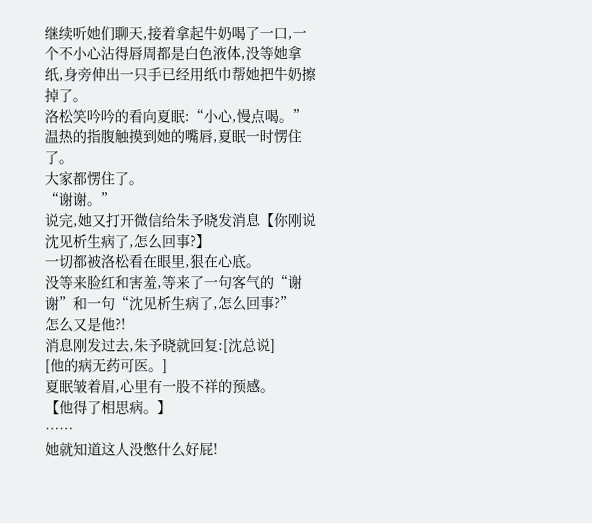继续听她们聊天,接着拿起牛奶喝了一口,一个不小心沾得唇周都是白色液体,没等她拿纸,身旁伸出一只手已经用纸巾帮她把牛奶擦掉了。
洛松笑吟吟的看向夏眠:“小心,慢点喝。”
温热的指腹触摸到她的嘴唇,夏眠一时愣住了。
大家都愣住了。
“谢谢。”
说完,她又打开微信给朱予晓发消息【你刚说沈见析生病了,怎么回事?】
一切都被洛松看在眼里,狠在心底。
没等来脸红和害羞,等来了一句客气的“谢谢”和一句“沈见析生病了,怎么回事?”
怎么又是他?!
消息刚发过去,朱予晓就回复:[沈总说]
[他的病无药可医。]
夏眠皱着眉,心里有一股不祥的预感。
【他得了相思病。】
……
她就知道这人没憋什么好屁!